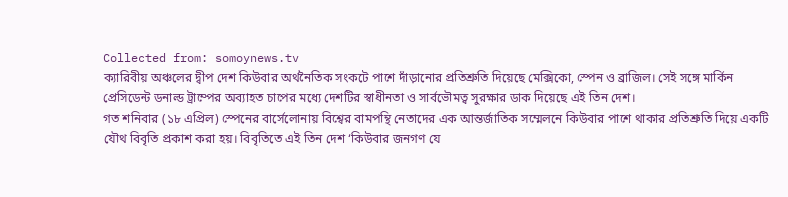Collected from: somoynews.tv
ক্যারিবীয় অঞ্চলের দ্বীপ দেশ কিউবার অর্থনৈতিক সংকটে পাশে দাঁড়ানোর প্রতিশ্রুতি দিয়েছে মেক্সিকো, স্পেন ও ব্রাজিল। সেই সঙ্গে মার্কিন প্রেসিডেন্ট ডনাল্ড ট্রাম্পের অব্যাহত চাপের মধ্যে দেশটির স্বাধীনতা ও সার্বভৌমত্ব সুরক্ষার ডাক দিয়েছে এই তিন দেশ।
গত শনিবার (১৮ এপ্রিল) স্পেনের বার্সেলোনায় বিশ্বের বামপন্থি নেতাদের এক আন্তর্জাতিক সম্মেলনে কিউবার পাশে থাকার প্রতিশ্রুতি দিয়ে একটি যৌথ বিবৃতি প্রকাশ করা হয়। বিবৃতিতে এই তিন দেশ ‘কিউবার জনগণ যে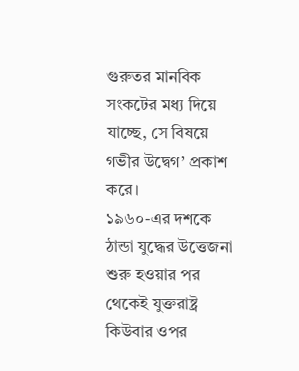গুরুতর মানবিক সংকটের মধ্য দিয়ে যাচ্ছে, সে বিষয়ে গভীর উদ্বেগ’ প্রকাশ করে।
১৯৬০-এর দশকে ঠান্ডা যুদ্ধের উত্তেজনা শুরু হওয়ার পর থেকেই যুক্তরাষ্ট্র কিউবার ওপর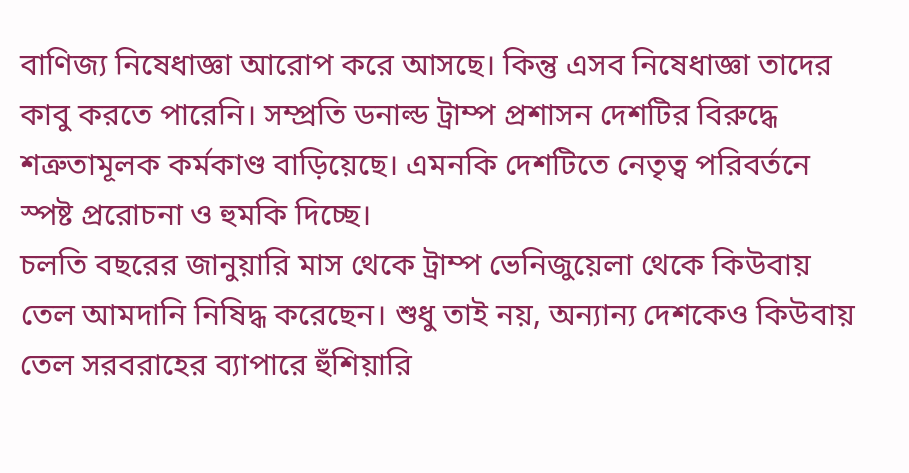বাণিজ্য নিষেধাজ্ঞা আরোপ করে আসছে। কিন্তু এসব নিষেধাজ্ঞা তাদের কাবু করতে পারেনি। সম্প্রতি ডনাল্ড ট্রাম্প প্রশাসন দেশটির বিরুদ্ধে শত্রুতামূলক কর্মকাণ্ড বাড়িয়েছে। এমনকি দেশটিতে নেতৃত্ব পরিবর্তনে স্পষ্ট প্ররোচনা ও হুমকি দিচ্ছে।
চলতি বছরের জানুয়ারি মাস থেকে ট্রাম্প ভেনিজুয়েলা থেকে কিউবায় তেল আমদানি নিষিদ্ধ করেছেন। শুধু তাই নয়, অন্যান্য দেশকেও কিউবায় তেল সরবরাহের ব্যাপারে হুঁশিয়ারি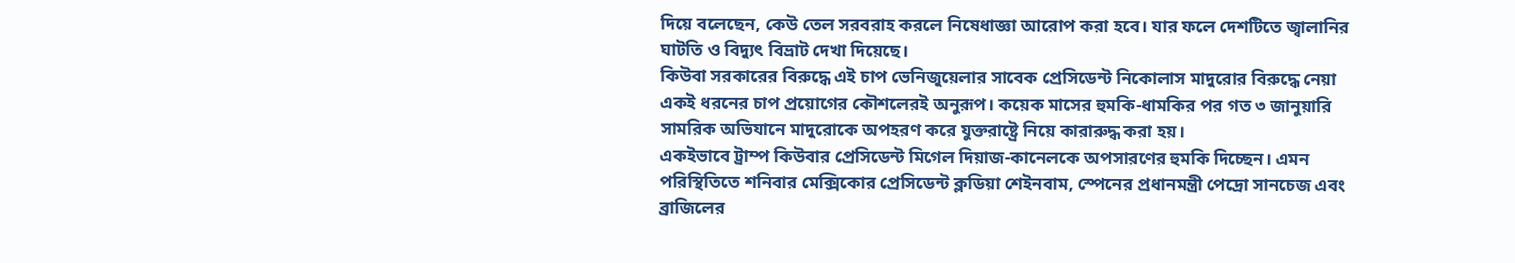দিয়ে বলেছেন, কেউ তেল সরবরাহ করলে নিষেধাজ্ঞা আরোপ করা হবে। যার ফলে দেশটিতে জ্বালানির ঘাটতি ও বিদ্যুৎ বিভ্রাট দেখা দিয়েছে।
কিউবা সরকারের বিরুদ্ধে এই চাপ ভেনিজুয়েলার সাবেক প্রেসিডেন্ট নিকোলাস মাদুরোর বিরুদ্ধে নেয়া একই ধরনের চাপ প্রয়োগের কৌশলেরই অনুরূপ। কয়েক মাসের হুমকি-ধামকির পর গত ৩ জানুয়ারি সামরিক অভিযানে মাদুরোকে অপহরণ করে যুক্তরাষ্ট্রে নিয়ে কারারুদ্ধ করা হয়।
একইভাবে ট্রাম্প কিউবার প্রেসিডেন্ট মিগেল দিয়াজ-কানেলকে অপসারণের হুমকি দিচ্ছেন। এমন পরিস্থিতিতে শনিবার মেক্সিকোর প্রেসিডেন্ট ক্লডিয়া শেইনবাম, স্পেনের প্রধানমন্ত্রী পেদ্রো সানচেজ এবং ব্রাজিলের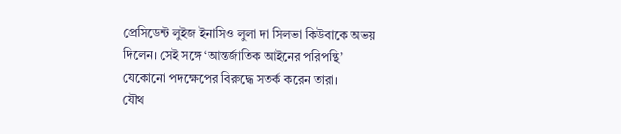প্রেসিডেন্ট লুইজ ইনাসিও লুলা দা সিলভা কিউবাকে অভয় দিলেন। সেই সঙ্গে ‘আন্তর্জাতিক আইনের পরিপন্থি’ যেকোনো পদক্ষেপের বিরুদ্ধে সতর্ক করেন তারা।
যৌথ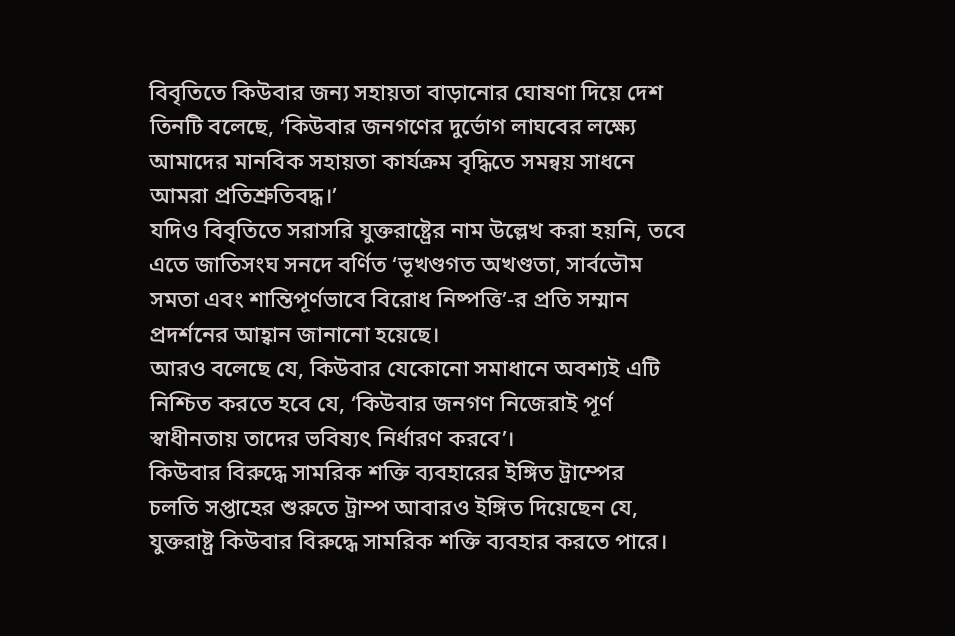বিবৃতিতে কিউবার জন্য সহায়তা বাড়ানোর ঘোষণা দিয়ে দেশ তিনটি বলেছে, ‘কিউবার জনগণের দুর্ভোগ লাঘবের লক্ষ্যে আমাদের মানবিক সহায়তা কার্যক্রম বৃদ্ধিতে সমন্বয় সাধনে আমরা প্রতিশ্রুতিবদ্ধ।’
যদিও বিবৃতিতে সরাসরি যুক্তরাষ্ট্রের নাম উল্লেখ করা হয়নি, তবে এতে জাতিসংঘ সনদে বর্ণিত ‘ভূখণ্ডগত অখণ্ডতা, সার্বভৌম সমতা এবং শান্তিপূর্ণভাবে বিরোধ নিষ্পত্তি’-র প্রতি সম্মান প্রদর্শনের আহ্বান জানানো হয়েছে।
আরও বলেছে যে, কিউবার যেকোনো সমাধানে অবশ্যই এটি নিশ্চিত করতে হবে যে, ‘কিউবার জনগণ নিজেরাই পূর্ণ স্বাধীনতায় তাদের ভবিষ্যৎ নির্ধারণ করবে’।
কিউবার বিরুদ্ধে সামরিক শক্তি ব্যবহারের ইঙ্গিত ট্রাম্পের
চলতি সপ্তাহের শুরুতে ট্রাম্প আবারও ইঙ্গিত দিয়েছেন যে, যুক্তরাষ্ট্র কিউবার বিরুদ্ধে সামরিক শক্তি ব্যবহার করতে পারে।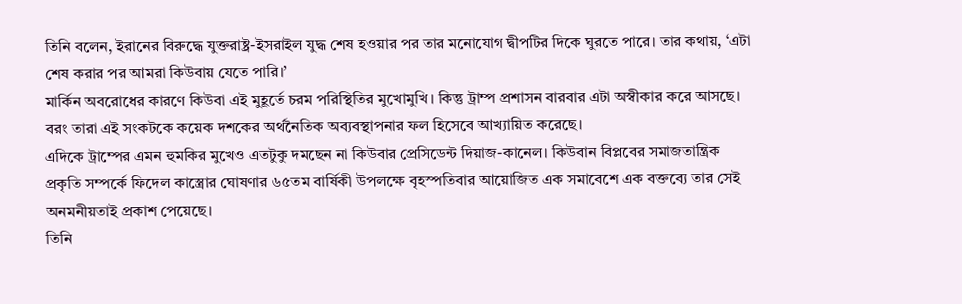তিনি বলেন, ইরানের বিরুদ্ধে যুক্তরাষ্ট্র-ইসরাইল যুদ্ধ শেষ হওয়ার পর তার মনোযোগ দ্বীপটির দিকে ঘুরতে পারে। তার কথায়, ‘এটা শেষ করার পর আমরা কিউবায় যেতে পারি।’
মার্কিন অবরোধের কারণে কিউবা এই মুহূর্তে চরম পরিস্থিতির মুখোমুখি। কিন্তু ট্রাম্প প্রশাসন বারবার এটা অস্বীকার করে আসছে। বরং তারা এই সংকটকে কয়েক দশকের অর্থনৈতিক অব্যবস্থাপনার ফল হিসেবে আখ্যায়িত করেছে।
এদিকে ট্রাম্পের এমন হুমকির মুখেও এতটুকু দমছেন না কিউবার প্রেসিডেন্ট দিয়াজ-কানেল। কিউবান বিপ্লবের সমাজতান্ত্রিক প্রকৃতি সম্পর্কে ফিদেল কাস্ত্রোর ঘোষণার ৬৫তম বার্ষিকী উপলক্ষে বৃহস্পতিবার আয়োজিত এক সমাবেশে এক বক্তব্যে তার সেই অনমনীয়তাই প্রকাশ পেয়েছে।
তিনি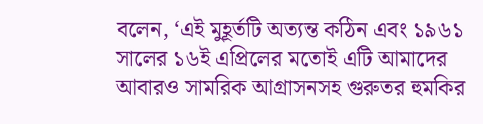বলেন, ‘এই মুহূর্তটি অত্যন্ত কঠিন এবং ১৯৬১ সালের ১৬ই এপ্রিলের মতোই এটি আমাদের আবারও সামরিক আগ্রাসনসহ গুরুতর হুমকির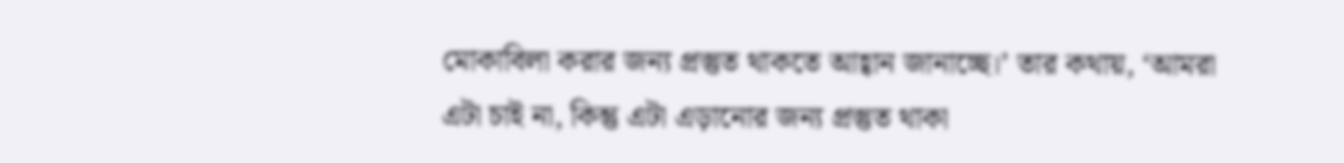মোকাবিলা করার জন্য প্রস্তুত থাকতে আহ্বান জানাচ্ছে।’ তার কথায়, ‘আমরা এটা চাই না, কিন্তু এটা এড়ানোর জন্য প্রস্তুত থাকা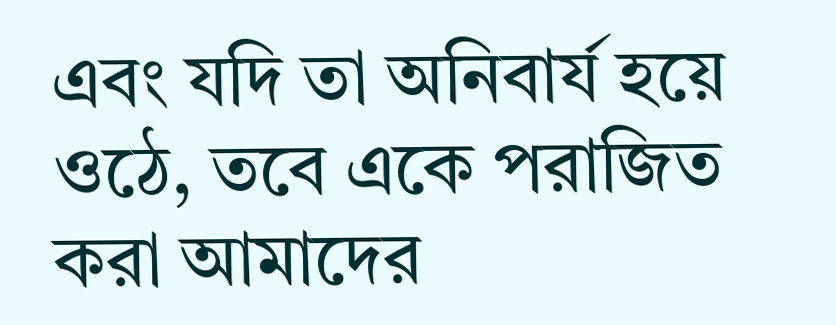এবং যদি তা অনিবার্য হয়ে ওঠে, তবে একে পরাজিত করা আমাদের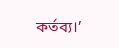কর্তব্য।’